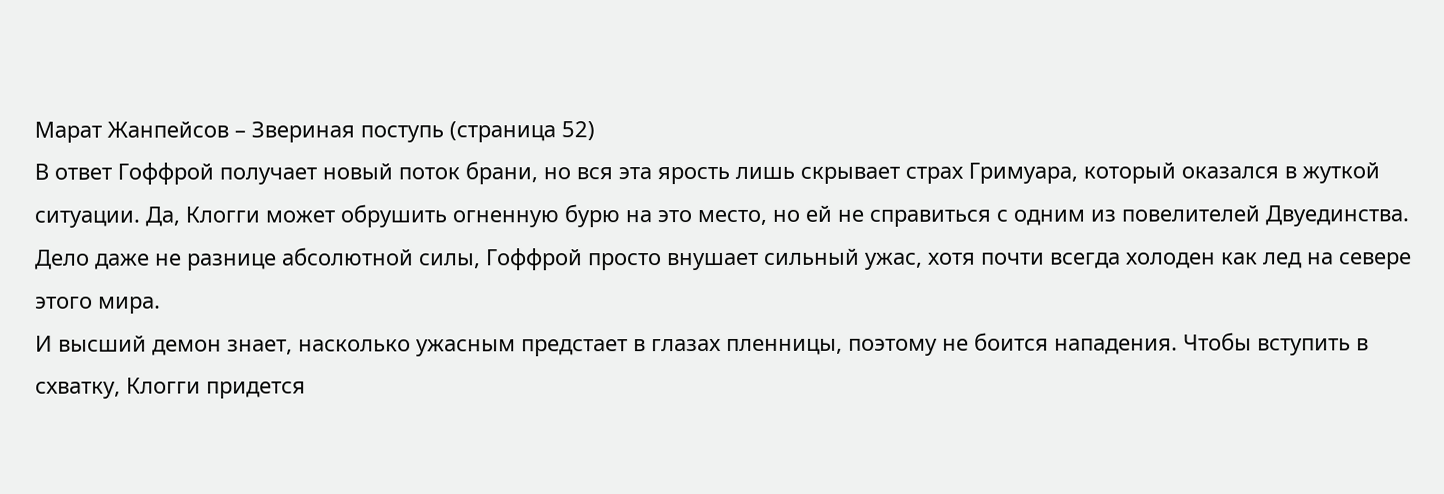Марат Жанпейсов – Звериная поступь (страница 52)
В ответ Гоффрой получает новый поток брани, но вся эта ярость лишь скрывает страх Гримуара, который оказался в жуткой ситуации. Да, Клогги может обрушить огненную бурю на это место, но ей не справиться с одним из повелителей Двуединства. Дело даже не разнице абсолютной силы, Гоффрой просто внушает сильный ужас, хотя почти всегда холоден как лед на севере этого мира.
И высший демон знает, насколько ужасным предстает в глазах пленницы, поэтому не боится нападения. Чтобы вступить в схватку, Клогги придется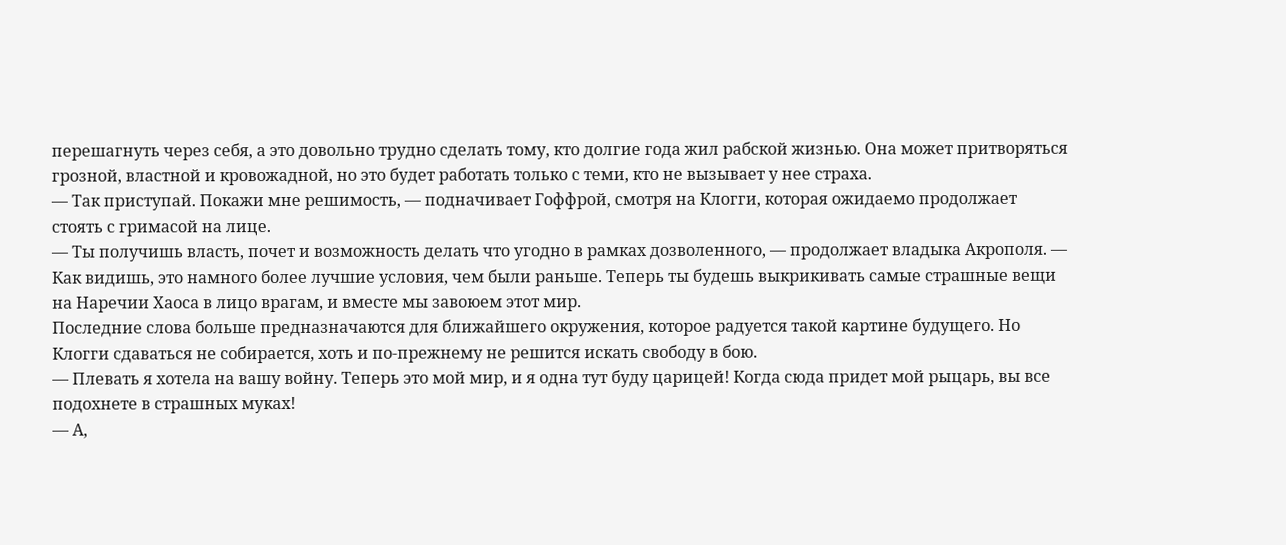перешагнуть через себя, а это довольно трудно сделать тому, кто долгие года жил рабской жизнью. Она может притворяться грозной, властной и кровожадной, но это будет работать только с теми, кто не вызывает у нее страха.
— Так приступай. Покажи мне решимость, — подначивает Гоффрой, смотря на Клогги, которая ожидаемо продолжает стоять с гримасой на лице.
— Ты получишь власть, почет и возможность делать что угодно в рамках дозволенного, — продолжает владыка Акрополя. — Как видишь, это намного более лучшие условия, чем были раньше. Теперь ты будешь выкрикивать самые страшные вещи на Наречии Хаоса в лицо врагам, и вместе мы завоюем этот мир.
Последние слова больше предназначаются для ближайшего окружения, которое радуется такой картине будущего. Но Клогги сдаваться не собирается, хоть и по-прежнему не решится искать свободу в бою.
— Плевать я хотела на вашу войну. Теперь это мой мир, и я одна тут буду царицей! Когда сюда придет мой рыцарь, вы все подохнете в страшных муках!
— А,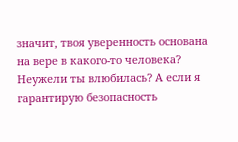значит, твоя уверенность основана на вере в какого-то человека? Неужели ты влюбилась? А если я гарантирую безопасность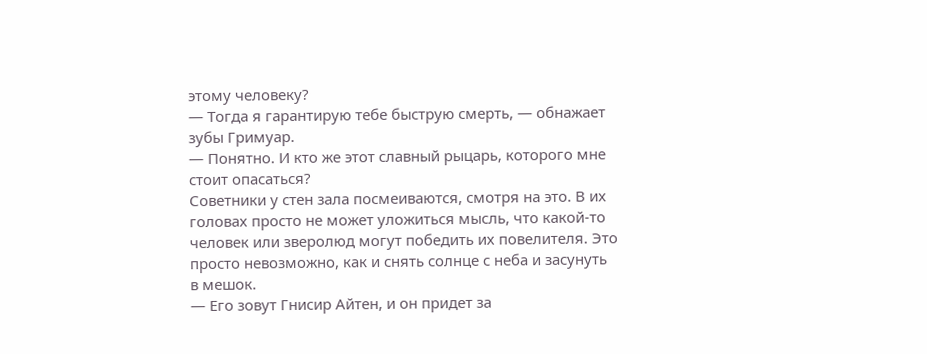этому человеку?
— Тогда я гарантирую тебе быструю смерть, — обнажает зубы Гримуар.
— Понятно. И кто же этот славный рыцарь, которого мне стоит опасаться?
Советники у стен зала посмеиваются, смотря на это. В их головах просто не может уложиться мысль, что какой-то человек или зверолюд могут победить их повелителя. Это просто невозможно, как и снять солнце с неба и засунуть в мешок.
— Его зовут Гнисир Айтен, и он придет за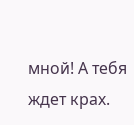мной! А тебя ждет крах.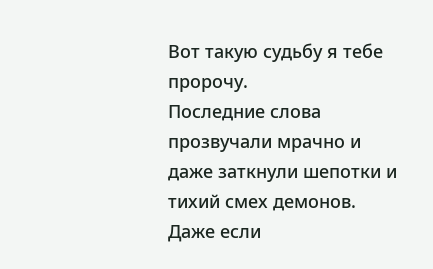Вот такую судьбу я тебе пророчу.
Последние слова прозвучали мрачно и даже заткнули шепотки и тихий смех демонов. Даже если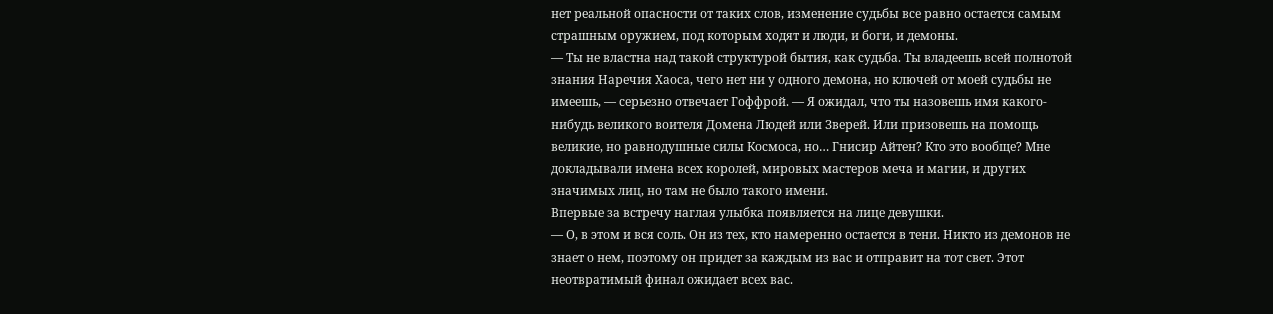нет реальной опасности от таких слов, изменение судьбы все равно остается самым страшным оружием, под которым ходят и люди, и боги, и демоны.
— Ты не властна над такой структурой бытия, как судьба. Ты владеешь всей полнотой знания Наречия Хаоса, чего нет ни у одного демона, но ключей от моей судьбы не имеешь, — серьезно отвечает Гоффрой. — Я ожидал, что ты назовешь имя какого-нибудь великого воителя Домена Людей или Зверей. Или призовешь на помощь великие, но равнодушные силы Космоса, но… Гнисир Айтен? Кто это вообще? Мне докладывали имена всех королей, мировых мастеров меча и магии, и других значимых лиц, но там не было такого имени.
Впервые за встречу наглая улыбка появляется на лице девушки.
— О, в этом и вся соль. Он из тех, кто намеренно остается в тени. Никто из демонов не знает о нем, поэтому он придет за каждым из вас и отправит на тот свет. Этот неотвратимый финал ожидает всех вас.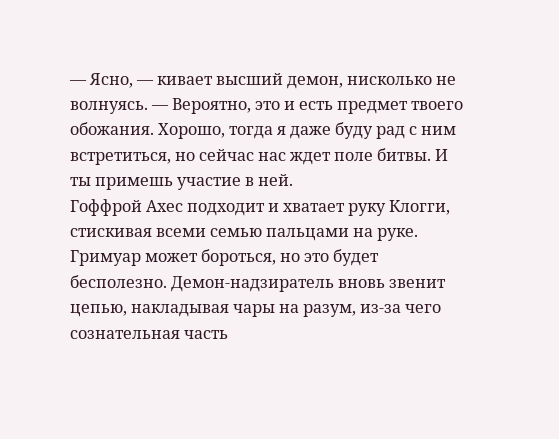— Ясно, — кивает высший демон, нисколько не волнуясь. — Вероятно, это и есть предмет твоего обожания. Хорошо, тогда я даже буду рад с ним встретиться, но сейчас нас ждет поле битвы. И ты примешь участие в ней.
Гоффрой Ахес подходит и хватает руку Клогги, стискивая всеми семью пальцами на руке. Гримуар может бороться, но это будет бесполезно. Демон-надзиратель вновь звенит цепью, накладывая чары на разум, из-за чего сознательная часть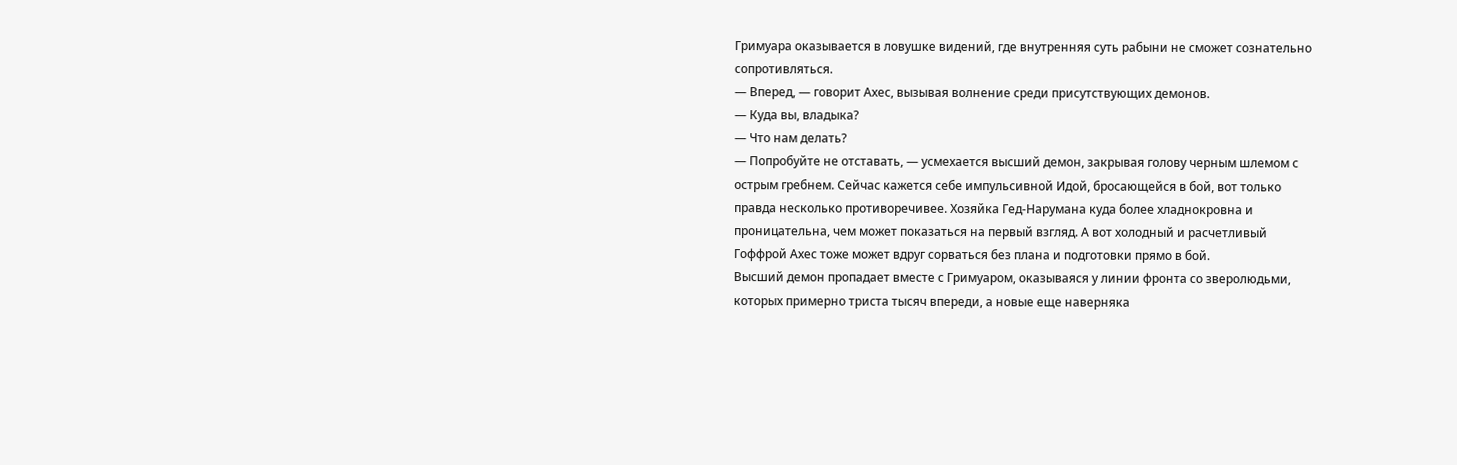Гримуара оказывается в ловушке видений, где внутренняя суть рабыни не сможет сознательно сопротивляться.
— Вперед, — говорит Ахес, вызывая волнение среди присутствующих демонов.
— Куда вы, владыка?
— Что нам делать?
— Попробуйте не отставать, — усмехается высший демон, закрывая голову черным шлемом с острым гребнем. Сейчас кажется себе импульсивной Идой, бросающейся в бой, вот только правда несколько противоречивее. Хозяйка Гед-Нарумана куда более хладнокровна и проницательна, чем может показаться на первый взгляд. А вот холодный и расчетливый Гоффрой Ахес тоже может вдруг сорваться без плана и подготовки прямо в бой.
Высший демон пропадает вместе с Гримуаром, оказываяся у линии фронта со зверолюдьми, которых примерно триста тысяч впереди, а новые еще наверняка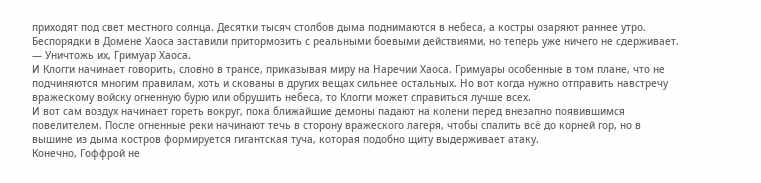приходят под свет местного солнца. Десятки тысяч столбов дыма поднимаются в небеса, а костры озаряют раннее утро. Беспорядки в Домене Хаоса заставили притормозить с реальными боевыми действиями, но теперь уже ничего не сдерживает.
— Уничтожь их, Гримуар Хаоса.
И Клогги начинает говорить, словно в трансе, приказывая миру на Наречии Хаоса. Гримуары особенные в том плане, что не подчиняются многим правилам, хоть и скованы в других вещах сильнее остальных. Но вот когда нужно отправить навстречу вражескому войску огненную бурю или обрушить небеса, то Клогги может справиться лучше всех.
И вот сам воздух начинает гореть вокруг, пока ближайшие демоны падают на колени перед внезапно появившимся повелителем. После огненные реки начинают течь в сторону вражеского лагеря, чтобы спалить всё до корней гор, но в вышине из дыма костров формируется гигантская туча, которая подобно щиту выдерживает атаку.
Конечно, Гоффрой не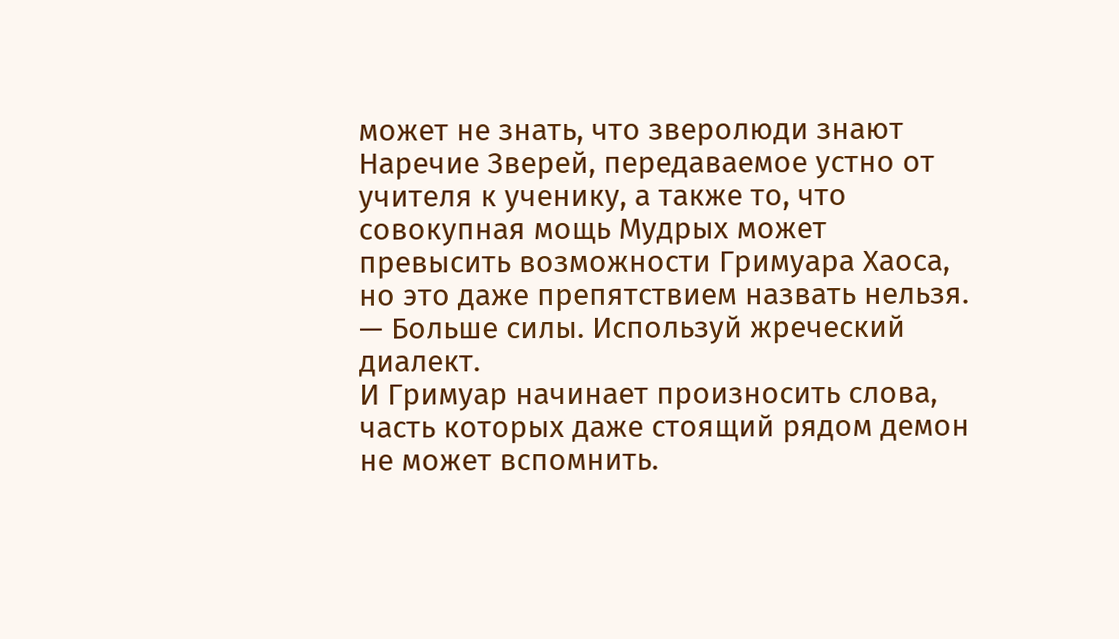может не знать, что зверолюди знают Наречие Зверей, передаваемое устно от учителя к ученику, а также то, что совокупная мощь Мудрых может превысить возможности Гримуара Хаоса, но это даже препятствием назвать нельзя.
— Больше силы. Используй жреческий диалект.
И Гримуар начинает произносить слова, часть которых даже стоящий рядом демон не может вспомнить.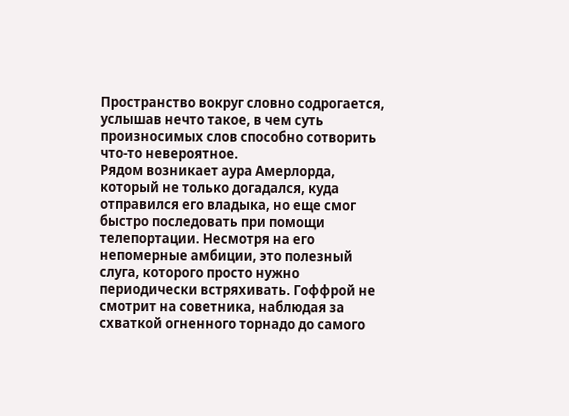Пространство вокруг словно содрогается, услышав нечто такое, в чем суть произносимых слов способно сотворить что-то невероятное.
Рядом возникает аура Амерлорда, который не только догадался, куда отправился его владыка, но еще смог быстро последовать при помощи телепортации. Несмотря на его непомерные амбиции, это полезный слуга, которого просто нужно периодически встряхивать. Гоффрой не смотрит на советника, наблюдая за схваткой огненного торнадо до самого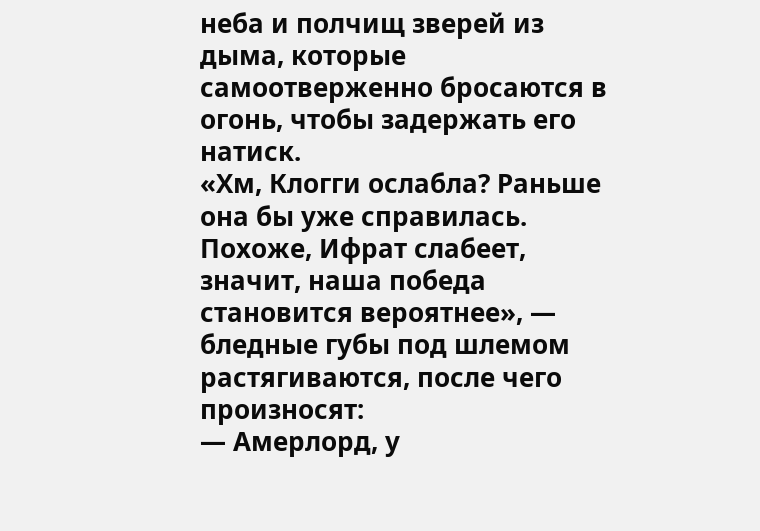неба и полчищ зверей из дыма, которые самоотверженно бросаются в огонь, чтобы задержать его натиск.
«Хм, Клогги ослабла? Раньше она бы уже справилась. Похоже, Ифрат слабеет, значит, наша победа становится вероятнее», — бледные губы под шлемом растягиваются, после чего произносят:
— Амерлорд, у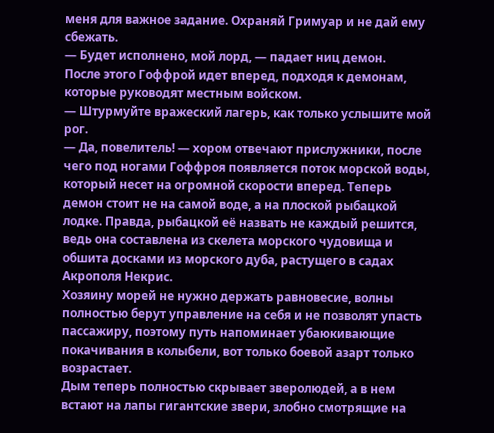меня для важное задание. Охраняй Гримуар и не дай ему сбежать.
— Будет исполнено, мой лорд, — падает ниц демон.
После этого Гоффрой идет вперед, подходя к демонам, которые руководят местным войском.
— Штурмуйте вражеский лагерь, как только услышите мой рог.
— Да, повелитель! — хором отвечают прислужники, после чего под ногами Гоффроя появляется поток морской воды, который несет на огромной скорости вперед. Теперь демон стоит не на самой воде, а на плоской рыбацкой лодке. Правда, рыбацкой её назвать не каждый решится, ведь она составлена из скелета морского чудовища и обшита досками из морского дуба, растущего в садах Акрополя Некрис.
Хозяину морей не нужно держать равновесие, волны полностью берут управление на себя и не позволят упасть пассажиру, поэтому путь напоминает убаюкивающие покачивания в колыбели, вот только боевой азарт только возрастает.
Дым теперь полностью скрывает зверолюдей, а в нем встают на лапы гигантские звери, злобно смотрящие на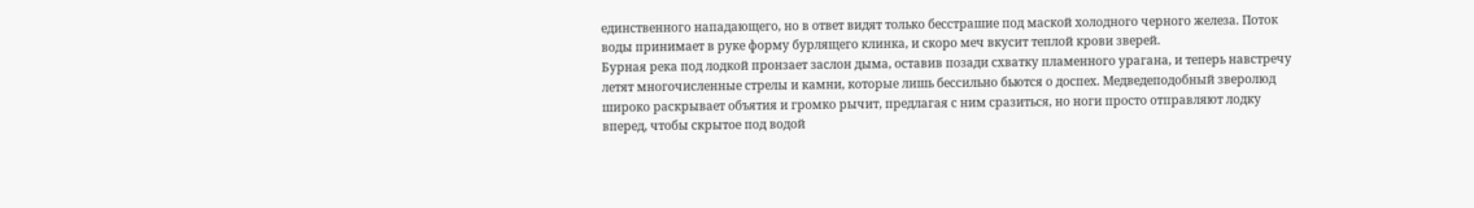единственного нападающего, но в ответ видят только бесстрашие под маской холодного черного железа. Поток воды принимает в руке форму бурлящего клинка, и скоро меч вкусит теплой крови зверей.
Бурная река под лодкой пронзает заслон дыма, оставив позади схватку пламенного урагана, и теперь навстречу летят многочисленные стрелы и камни, которые лишь бессильно бьются о доспех. Медведеподобный зверолюд широко раскрывает объятия и громко рычит, предлагая с ним сразиться, но ноги просто отправляют лодку вперед, чтобы скрытое под водой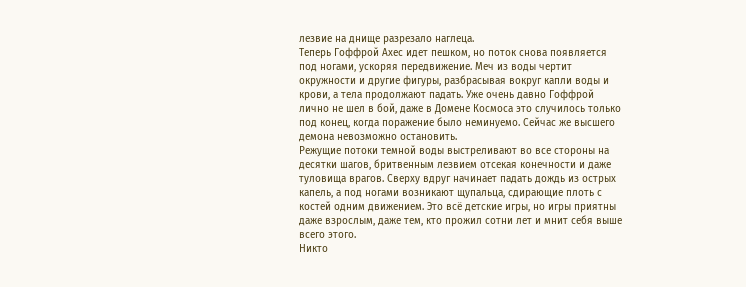лезвие на днище разрезало наглеца.
Теперь Гоффрой Ахес идет пешком, но поток снова появляется под ногами, ускоряя передвижение. Меч из воды чертит окружности и другие фигуры, разбрасывая вокруг капли воды и крови, а тела продолжают падать. Уже очень давно Гоффрой лично не шел в бой, даже в Домене Космоса это случилось только под конец, когда поражение было неминуемо. Сейчас же высшего демона невозможно остановить.
Режущие потоки темной воды выстреливают во все стороны на десятки шагов, бритвенным лезвием отсекая конечности и даже туловища врагов. Сверху вдруг начинает падать дождь из острых капель, а под ногами возникают щупальца, сдирающие плоть с костей одним движением. Это всё детские игры, но игры приятны даже взрослым, даже тем, кто прожил сотни лет и мнит себя выше всего этого.
Никто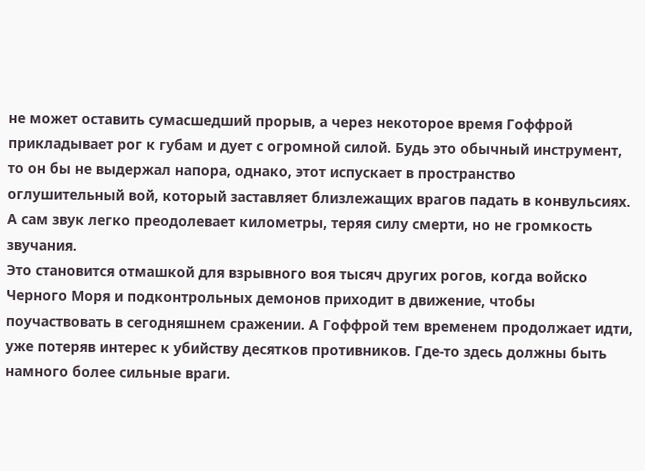не может оставить сумасшедший прорыв, а через некоторое время Гоффрой прикладывает рог к губам и дует с огромной силой. Будь это обычный инструмент, то он бы не выдержал напора, однако, этот испускает в пространство оглушительный вой, который заставляет близлежащих врагов падать в конвульсиях. А сам звук легко преодолевает километры, теряя силу смерти, но не громкость звучания.
Это становится отмашкой для взрывного воя тысяч других рогов, когда войско Черного Моря и подконтрольных демонов приходит в движение, чтобы поучаствовать в сегодняшнем сражении. А Гоффрой тем временем продолжает идти, уже потеряв интерес к убийству десятков противников. Где-то здесь должны быть намного более сильные враги.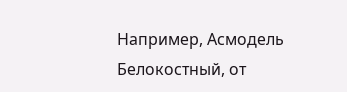Например, Асмодель Белокостный, от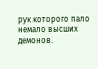рук которого пало немало высших демонов.